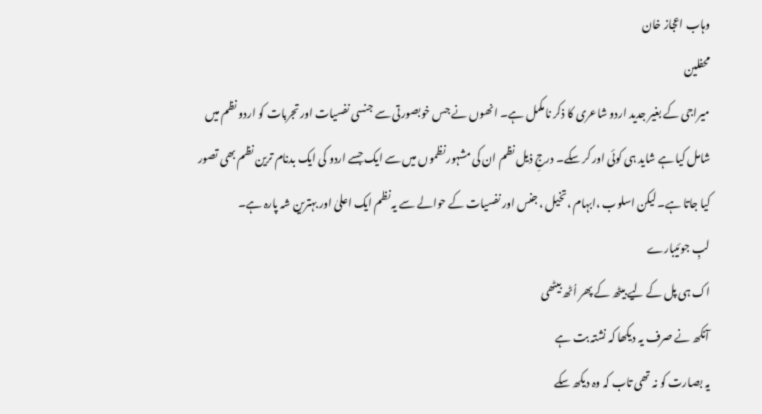وہاب اعجاز خان
محفلین
میراجی کے بغیر جدید اردو شاعری کا ذکر نامکمل ہے۔ انھوں نے جس خوبصورتی سے جنسی نفسیات اور تجربات کو اردو نظم میں شامل کیا ہے شاید ہی کوئی اور کر سکے۔ درجِ ذیل نظم ان کی مشہور نظموں میں سے ایک جسے اردو کی ایک بدنام ترین نظم بھی تصور کیا جاتا ہے۔ لیکن اسلوب ،ابہام ،تخیل ، جنس اور نفسیات کے حوالے سے یہ نظم ایک اعلیٰ اور بہترین شہ پارہ ہے۔
لبِ جوئیبارے
اک ہی پل کے لیے بیٹھ کے پھر اُٹھ بیٹھی
آنکھ نے صرف یہ دیکھا کہ نشتہ بت ہے
یہ بصارت کو نہ تھی تاب کہ وہ دیکھ سکے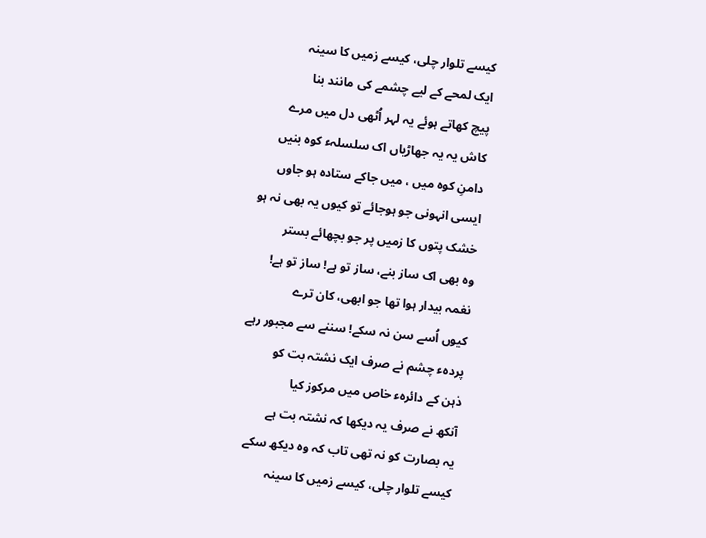کیسے تلوار چلی، کیسے زمیں کا سینہ
ایک لمحے کے لیے چشمے کی مانند بنا
پیچ کھاتے ہوئے یہ لہر اُٹھی دل میں مرے
کاش یہ یہ جھاڑیاں اک سلسلہء کوہ بنیں
دامنِ کوہ میں ، میں جاکے ستادہ ہو جاوں
ایسی انہونی جو ہوجائے تو کیوں یہ بھی نہ ہو
خشک پتوں کا زمیں پر جو بچھائے بستر
وہ بھی اک ساز بنے، ساز تو ہے! ساز تو ہے!
نغمہ بیدار ہوا تھا جو ابھی، کان ترے
کیوں اُسے سن نہ سکے! سننے سے مجبور رہے
پردہء چشم نے صرف ایک نشتہ بت کو
ذہن کے دائرہء خاص میں مرکوز کیا
آنکھ نے صرف یہ دیکھا کہ نشتہ بت ہے
یہ بصارت کو نہ تھی تاب کہ وہ دیکھ سکے
کیسے تلوار چلی، کیسے زمیں کا سینہ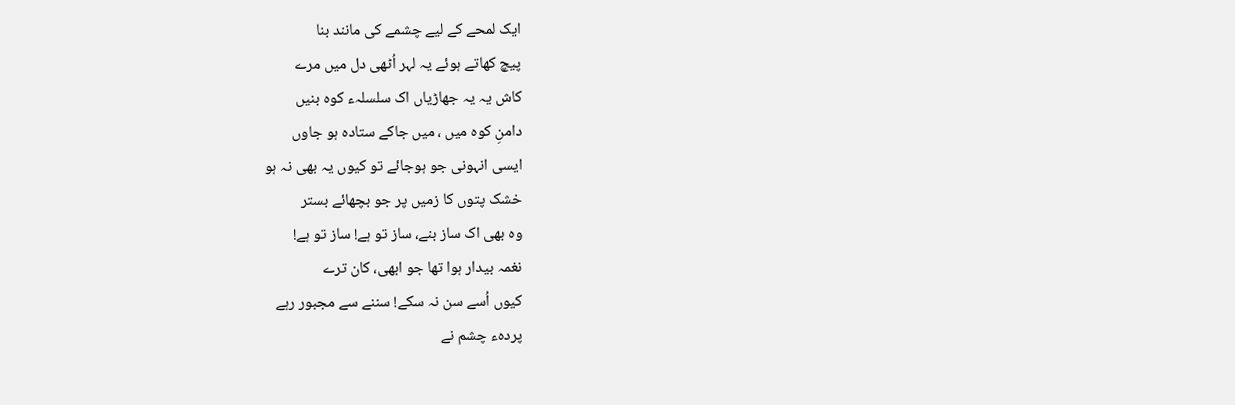ایک لمحے کے لیے چشمے کی مانند بنا
پیچ کھاتے ہوئے یہ لہر اُٹھی دل میں مرے
کاش یہ یہ جھاڑیاں اک سلسلہء کوہ بنیں
دامنِ کوہ میں ، میں جاکے ستادہ ہو جاوں
ایسی انہونی جو ہوجائے تو کیوں یہ بھی نہ ہو
خشک پتوں کا زمیں پر جو بچھائے بستر
وہ بھی اک ساز بنے، ساز تو ہے! ساز تو ہے!
نغمہ بیدار ہوا تھا جو ابھی، کان ترے
کیوں اُسے سن نہ سکے! سننے سے مجبور رہے
پردہء چشم نے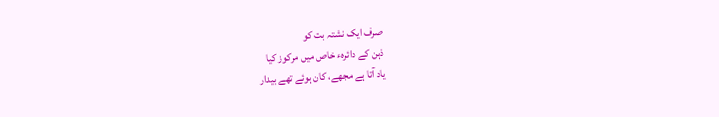صرف ایک نشتہ بت کو
ذہن کے دائرہء خاص میں مرکوز کیا
یاد آتا ہے مجھے، کان ہوئے تھے بیدار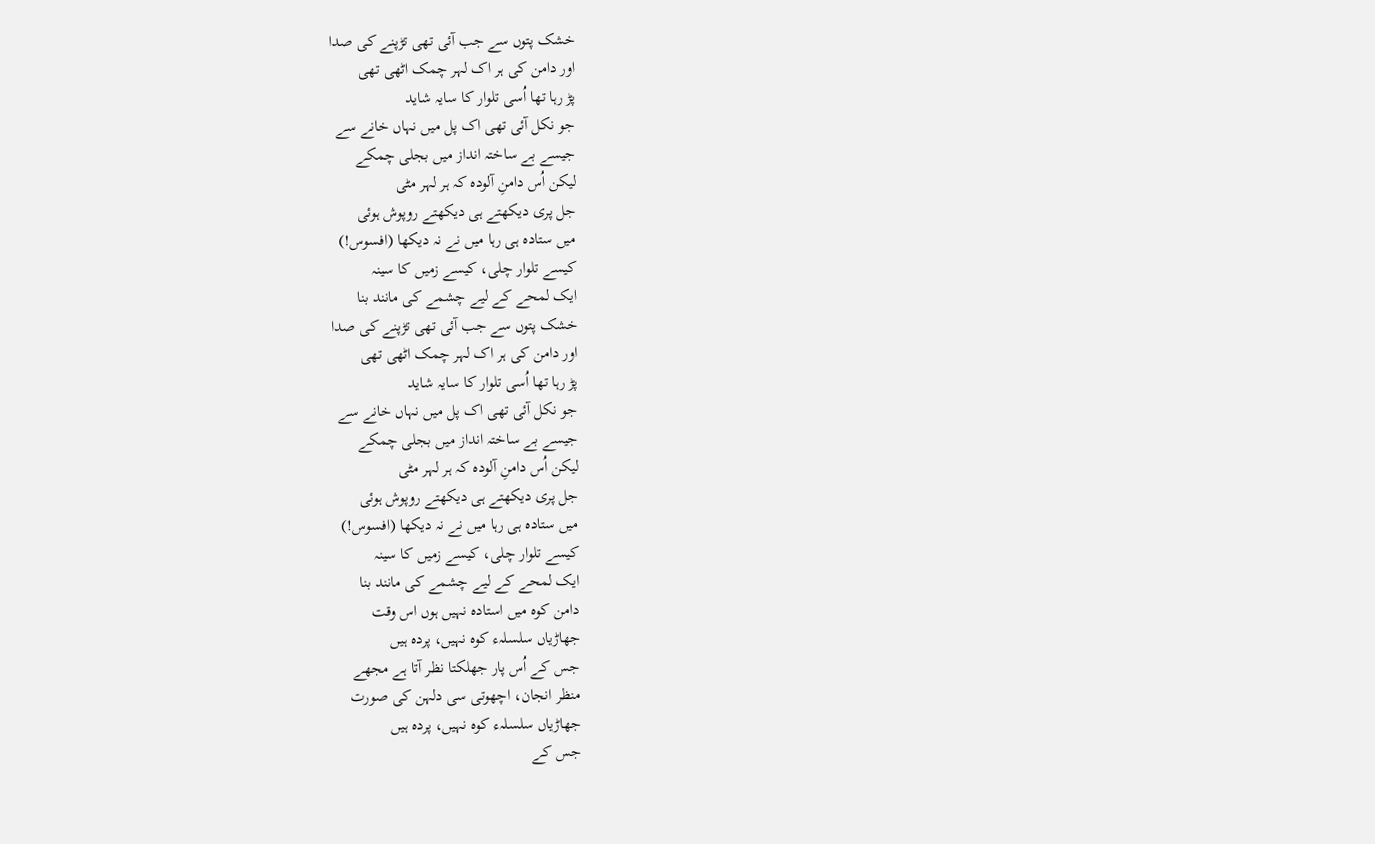خشک پتوں سے جب آئی تھی تڑپنے کی صدا
اور دامن کی ہر اک لہر چمک اٹھی تھی
پڑ رہا تھا اُسی تلوار کا سایہ شاید
جو نکل آئی تھی اک پل میں نہاں خانے سے
جیسے بے ساختہ انداز میں بجلی چمکے
لیکن اُس دامنِ آلودہ کہ ہر لہر مٹی
جل پری دیکھتے ہی دیکھتے روپوش ہوئی
میں ستادہ ہی رہا میں نے نہ دیکھا (افسوس!)
کیسے تلوار چلی، کیسے زمیں کا سینہ
ایک لمحے کے لیے چشمے کی مانند بنا
خشک پتوں سے جب آئی تھی تڑپنے کی صدا
اور دامن کی ہر اک لہر چمک اٹھی تھی
پڑ رہا تھا اُسی تلوار کا سایہ شاید
جو نکل آئی تھی اک پل میں نہاں خانے سے
جیسے بے ساختہ انداز میں بجلی چمکے
لیکن اُس دامنِ آلودہ کہ ہر لہر مٹی
جل پری دیکھتے ہی دیکھتے روپوش ہوئی
میں ستادہ ہی رہا میں نے نہ دیکھا (افسوس!)
کیسے تلوار چلی، کیسے زمیں کا سینہ
ایک لمحے کے لیے چشمے کی مانند بنا
دامن کوہ میں استادہ نہیں ہوں اس وقت
جھاڑیاں سلسلہء کوہ نہیں، پردہ ہیں
جس کے اُس پار جھلکتا نظر آتا ہے مجھے
منظر انجان، اچھوتی سی دلہن کی صورت
جھاڑیاں سلسلہء کوہ نہیں، پردہ ہیں
جس کے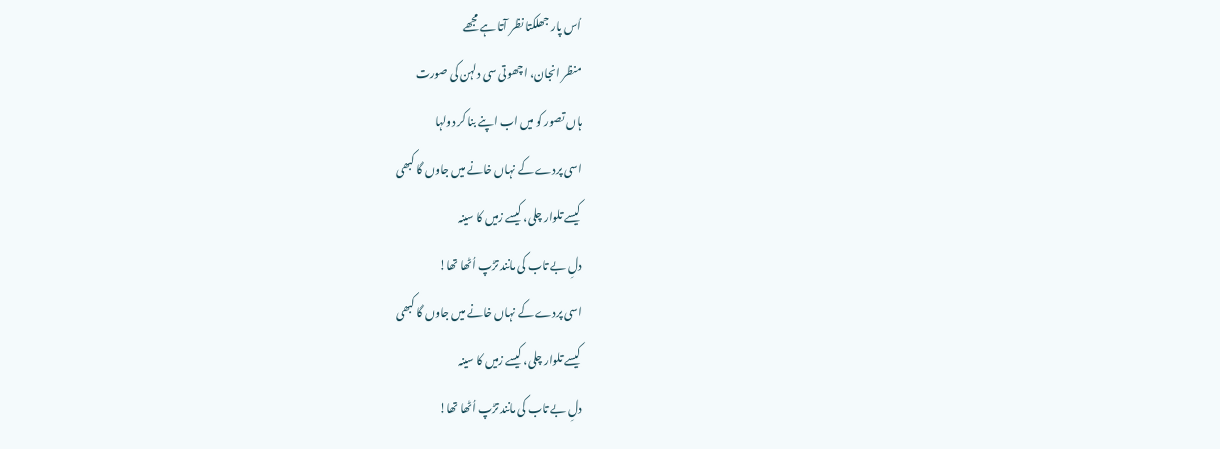اُس پار جھلکتا نظر آتا ہے مجھے
منظر انجان، اچھوتی سی دلہن کی صورت
ہاں تصور کو میں اب اپنے بنا کر دولہا
اسی پردے کے نہاں خانے میں جاوں گا کبھی
کیسے تلوار چلی، کیسے زمیں کا سینہ
دلِ بے تاب کی مانند تڑپ اُٹھا تھا!
اسی پردے کے نہاں خانے میں جاوں گا کبھی
کیسے تلوار چلی، کیسے زمیں کا سینہ
دلِ بے تاب کی مانند تڑپ اُٹھا تھا!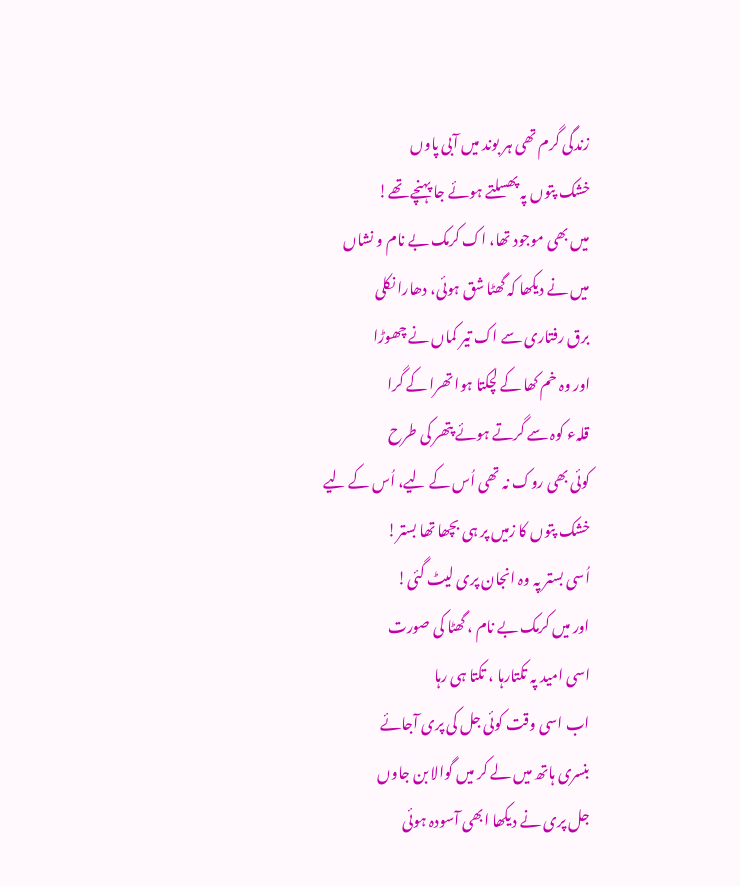زندگی گرم تھی ہر بوند میں آبی پاوں
خشک پتوں پہ پھسلتے ہوئے جا پہنچے تھے!
میں بھی موجود تھا، اک کرمک بے نام و نشاں
میں نے دیکھا کہ گھٹا شق ہوئی، دھارا نکلی
برق رفتاری سے اک تیر کماں نے چھوڑا
اور وہ خم کھا کے لچکتا ہوا تھرا کے گرا
قلہء کوہ سے گرتے ہوئے پتھر کی طرح
کوئی بھی روک نہ تھی اُس کے لیے، اُس کے لیے
خشک پتوں کا زمیں پر ہی بچھا تھا بستر!
اُسی بستر پہ وہ انجان پری لیٹ گئی!
اور میں کرمک بے نام ، گھٹا کی صورت
اسی امید پہ تکتارہا ، تکتا ہی رہا
اب اسی وقت کوئی جل کی پری آجائے
بنسری ہاتھ میں لے کر میں گوالا بن جاوں
جل پری نے دیکھا ابھی آسودہ ہوئی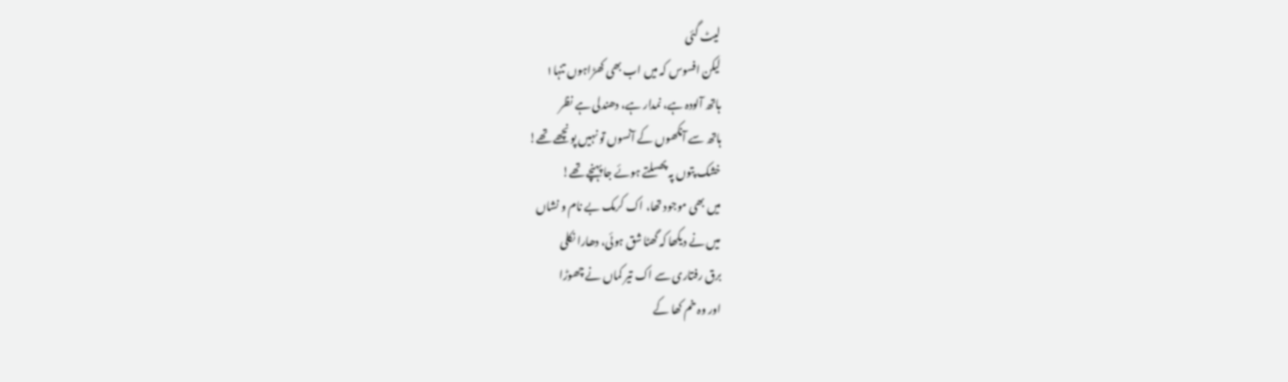لیٹ گئی
لیکن افسوس کہ میں اب بھی کھڑاہوں تنہا١
ہاتھ آلودہ ہے، نمدار ہے، دھندلی ہے نظر
ہاتھ سے آنکھوں کے آنسوں تو نہیں پونچھے تھے!
خشک پتوں پہ پھسلتے ہوئے جا پہنچے تھے!
میں بھی موجود تھا، اک کرمک بے نام و نشاں
میں نے دیکھا کہ گھٹا شق ہوئی، دھارا نکلی
برق رفتاری سے اک تیر کماں نے چھوڑا
اور وہ خم کھا کے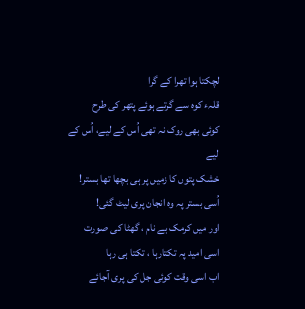لچکتا ہوا تھرا کے گرا
قلہء کوہ سے گرتے ہوئے پتھر کی طرح
کوئی بھی روک نہ تھی اُس کے لیے، اُس کے لیے
خشک پتوں کا زمیں پر ہی بچھا تھا بستر!
اُسی بستر پہ وہ انجان پری لیٹ گئی!
اور میں کرمک بے نام ، گھٹا کی صورت
اسی امید پہ تکتارہا ، تکتا ہی رہا
اب اسی وقت کوئی جل کی پری آجائے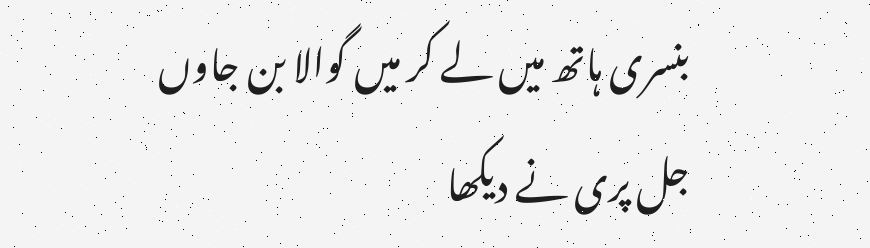بنسری ہاتھ میں لے کر میں گوالا بن جاوں
جل پری نے دیکھا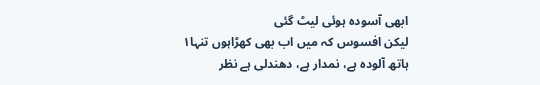ابھی آسودہ ہوئی لیٹ گئی
لیکن افسوس کہ میں اب بھی کھڑاہوں تنہا١
ہاتھ آلودہ ہے، نمدار ہے، دھندلی ہے نظر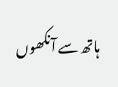ہاتھ سے آنکھوں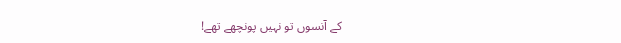کے آنسوں تو نہیں پونچھے تھے!